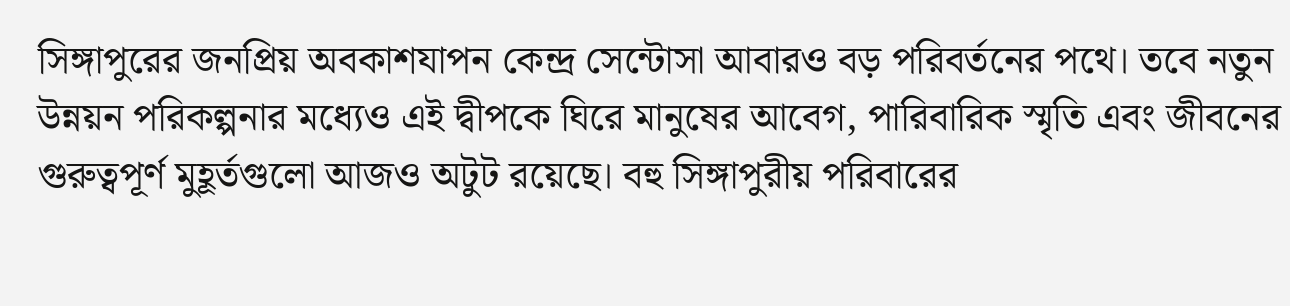সিঙ্গাপুরের জনপ্রিয় অবকাশযাপন কেন্দ্র সেন্টোসা আবারও বড় পরিবর্তনের পথে। তবে নতুন উন্নয়ন পরিকল্পনার মধ্যেও এই দ্বীপকে ঘিরে মানুষের আবেগ, পারিবারিক স্মৃতি এবং জীবনের গুরুত্বপূর্ণ মুহূর্তগুলো আজও অটুট রয়েছে। বহু সিঙ্গাপুরীয় পরিবারের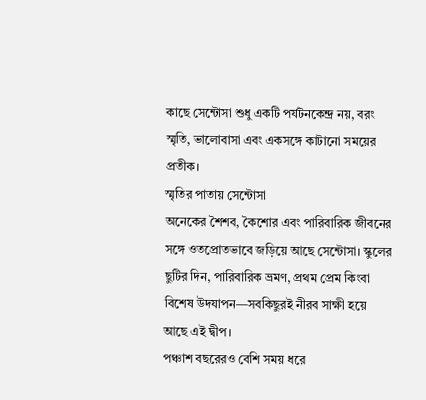কাছে সেন্টোসা শুধু একটি পর্যটনকেন্দ্র নয়, বরং স্মৃতি, ভালোবাসা এবং একসঙ্গে কাটানো সময়ের প্রতীক।
স্মৃতির পাতায় সেন্টোসা
অনেকের শৈশব, কৈশোর এবং পারিবারিক জীবনের সঙ্গে ওতপ্রোতভাবে জড়িয়ে আছে সেন্টোসা। স্কুলের ছুটির দিন, পারিবারিক ভ্রমণ, প্রথম প্রেম কিংবা বিশেষ উদযাপন—সবকিছুরই নীরব সাক্ষী হয়ে আছে এই দ্বীপ।
পঞ্চাশ বছরেরও বেশি সময় ধরে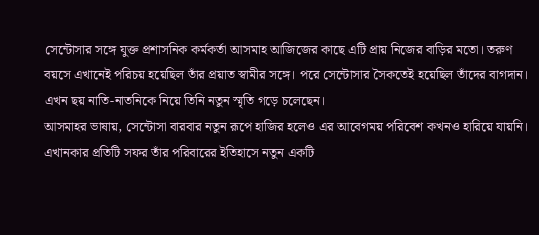সেন্টোসার সঙ্গে যুক্ত প্রশাসনিক কর্মকর্তা আসমাহ আজিজের কাছে এটি প্রায় নিজের বাড়ির মতো। তরুণ বয়সে এখানেই পরিচয় হয়েছিল তাঁর প্রয়াত স্বামীর সঙ্গে। পরে সেন্টোসার সৈকতেই হয়েছিল তাঁদের বাগদান। এখন ছয় নাতি-নাতনিকে নিয়ে তিনি নতুন স্মৃতি গড়ে চলেছেন।
আসমাহর ভাষায়, সেন্টোসা বারবার নতুন রূপে হাজির হলেও এর আবেগময় পরিবেশ কখনও হারিয়ে যায়নি। এখানকার প্রতিটি সফর তাঁর পরিবারের ইতিহাসে নতুন একটি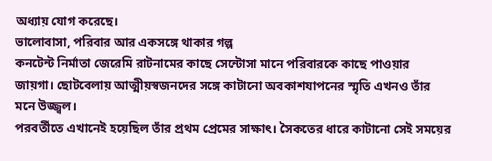অধ্যায় যোগ করেছে।
ভালোবাসা, পরিবার আর একসঙ্গে থাকার গল্প
কনটেন্ট নির্মাতা জেরেমি রাটনামের কাছে সেন্টোসা মানে পরিবারকে কাছে পাওয়ার জায়গা। ছোটবেলায় আত্মীয়স্বজনদের সঙ্গে কাটানো অবকাশযাপনের স্মৃতি এখনও তাঁর মনে উজ্জ্বল।
পরবর্তীতে এখানেই হয়েছিল তাঁর প্রথম প্রেমের সাক্ষাৎ। সৈকতের ধারে কাটানো সেই সময়ের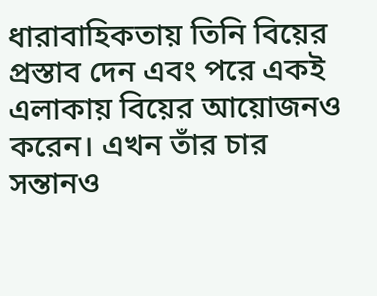ধারাবাহিকতায় তিনি বিয়ের প্রস্তাব দেন এবং পরে একই এলাকায় বিয়ের আয়োজনও করেন। এখন তাঁর চার সন্তানও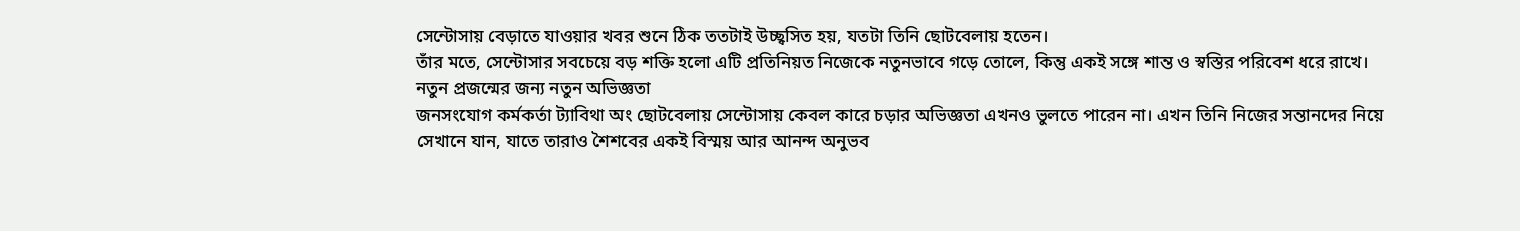সেন্টোসায় বেড়াতে যাওয়ার খবর শুনে ঠিক ততটাই উচ্ছ্বসিত হয়, যতটা তিনি ছোটবেলায় হতেন।
তাঁর মতে, সেন্টোসার সবচেয়ে বড় শক্তি হলো এটি প্রতিনিয়ত নিজেকে নতুনভাবে গড়ে তোলে, কিন্তু একই সঙ্গে শান্ত ও স্বস্তির পরিবেশ ধরে রাখে।
নতুন প্রজন্মের জন্য নতুন অভিজ্ঞতা
জনসংযোগ কর্মকর্তা ট্যাবিথা অং ছোটবেলায় সেন্টোসায় কেবল কারে চড়ার অভিজ্ঞতা এখনও ভুলতে পারেন না। এখন তিনি নিজের সন্তানদের নিয়ে সেখানে যান, যাতে তারাও শৈশবের একই বিস্ময় আর আনন্দ অনুভব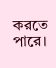করতে পারে।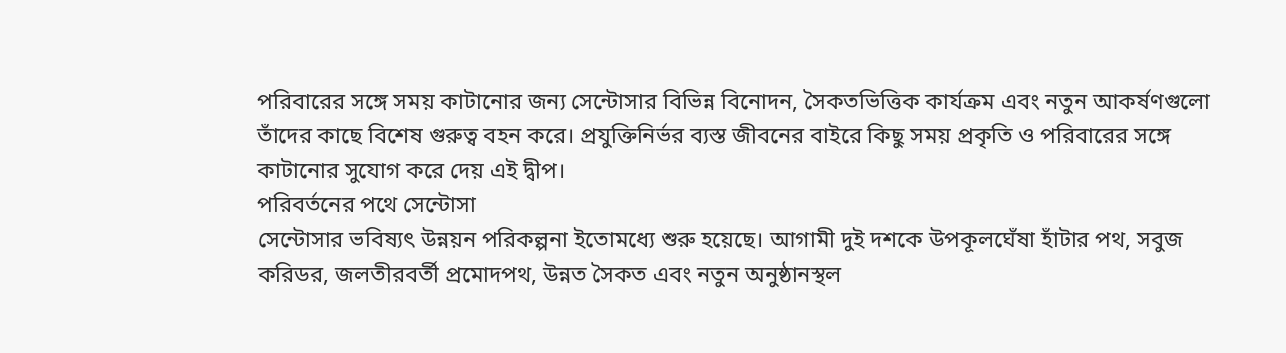পরিবারের সঙ্গে সময় কাটানোর জন্য সেন্টোসার বিভিন্ন বিনোদন, সৈকতভিত্তিক কার্যক্রম এবং নতুন আকর্ষণগুলো তাঁদের কাছে বিশেষ গুরুত্ব বহন করে। প্রযুক্তিনির্ভর ব্যস্ত জীবনের বাইরে কিছু সময় প্রকৃতি ও পরিবারের সঙ্গে কাটানোর সুযোগ করে দেয় এই দ্বীপ।
পরিবর্তনের পথে সেন্টোসা
সেন্টোসার ভবিষ্যৎ উন্নয়ন পরিকল্পনা ইতোমধ্যে শুরু হয়েছে। আগামী দুই দশকে উপকূলঘেঁষা হাঁটার পথ, সবুজ করিডর, জলতীরবর্তী প্রমোদপথ, উন্নত সৈকত এবং নতুন অনুষ্ঠানস্থল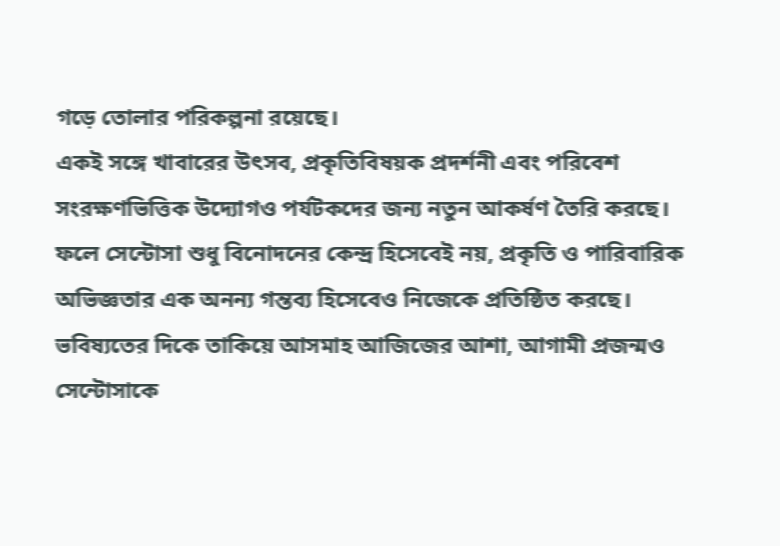গড়ে তোলার পরিকল্পনা রয়েছে।
একই সঙ্গে খাবারের উৎসব, প্রকৃতিবিষয়ক প্রদর্শনী এবং পরিবেশ সংরক্ষণভিত্তিক উদ্যোগও পর্যটকদের জন্য নতুন আকর্ষণ তৈরি করছে। ফলে সেন্টোসা শুধু বিনোদনের কেন্দ্র হিসেবেই নয়, প্রকৃতি ও পারিবারিক অভিজ্ঞতার এক অনন্য গন্তব্য হিসেবেও নিজেকে প্রতিষ্ঠিত করছে।
ভবিষ্যতের দিকে তাকিয়ে আসমাহ আজিজের আশা, আগামী প্রজন্মও সেন্টোসাকে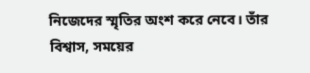নিজেদের স্মৃতির অংশ করে নেবে। তাঁর বিশ্বাস, সময়ের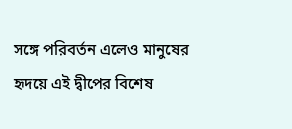সঙ্গে পরিবর্তন এলেও মানুষের হৃদয়ে এই দ্বীপের বিশেষ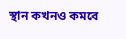স্থান কখনও কমবে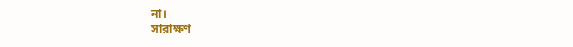না।
সারাক্ষণ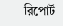রিপোর্ট